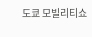도쿄 모빌리티쇼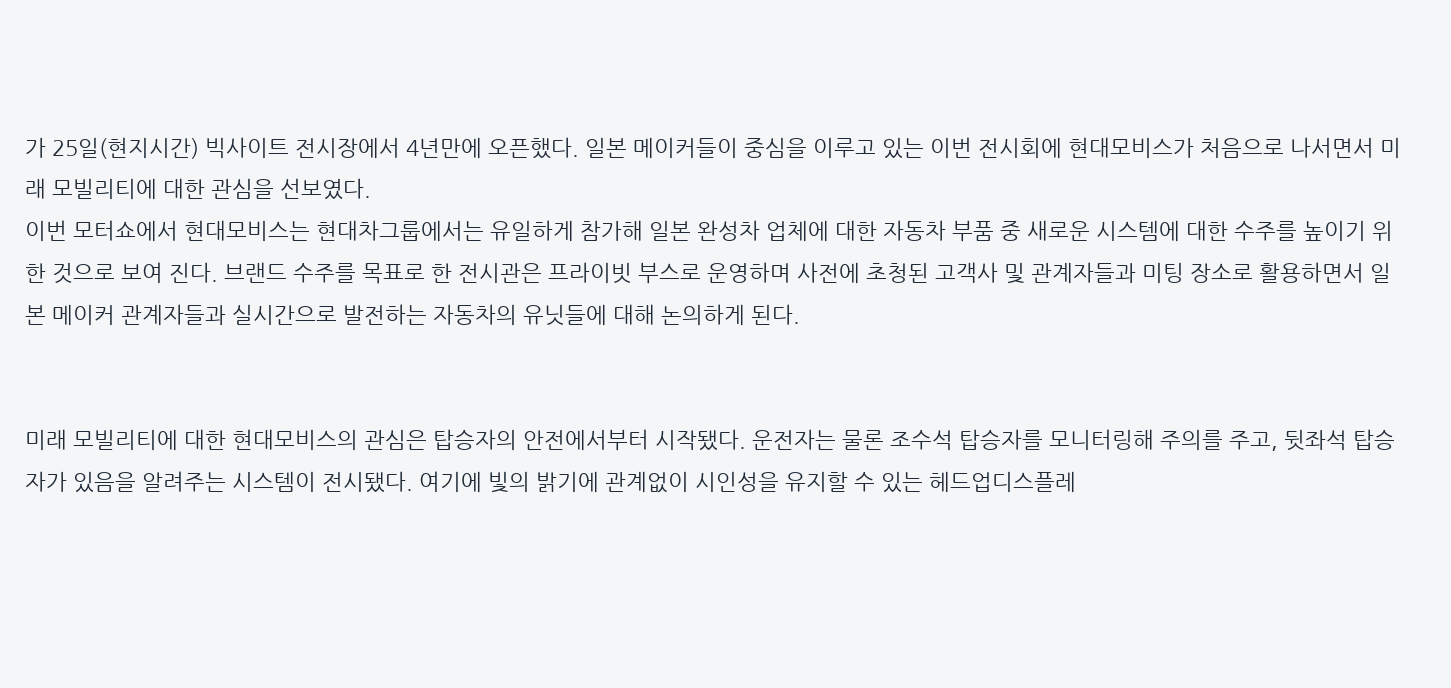가 25일(현지시간) 빅사이트 전시장에서 4년만에 오픈했다. 일본 메이커들이 중심을 이루고 있는 이번 전시회에 현대모비스가 처음으로 나서면서 미래 모빌리티에 대한 관심을 선보였다.
이번 모터쇼에서 현대모비스는 현대차그룹에서는 유일하게 참가해 일본 완성차 업체에 대한 자동차 부품 중 새로운 시스템에 대한 수주를 높이기 위한 것으로 보여 진다. 브랜드 수주를 목표로 한 전시관은 프라이빗 부스로 운영하며 사전에 초청된 고객사 및 관계자들과 미팅 장소로 활용하면서 일본 메이커 관계자들과 실시간으로 발전하는 자동차의 유닛들에 대해 논의하게 된다.


미래 모빌리티에 대한 현대모비스의 관심은 탑승자의 안전에서부터 시작됐다. 운전자는 물론 조수석 탑승자를 모니터링해 주의를 주고, 뒷좌석 탑승자가 있음을 알려주는 시스템이 전시됐다. 여기에 빛의 밝기에 관계없이 시인성을 유지할 수 있는 헤드업디스플레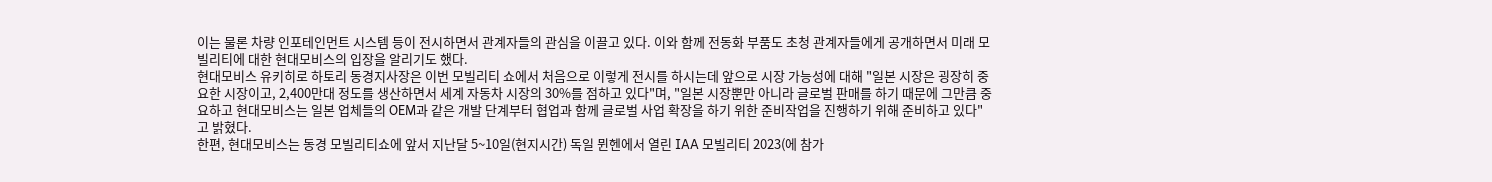이는 물론 차량 인포테인먼트 시스템 등이 전시하면서 관계자들의 관심을 이끌고 있다. 이와 함께 전동화 부품도 초청 관계자들에게 공개하면서 미래 모빌리티에 대한 현대모비스의 입장을 알리기도 했다.
현대모비스 유키히로 하토리 동경지사장은 이번 모빌리티 쇼에서 처음으로 이렇게 전시를 하시는데 앞으로 시장 가능성에 대해 "일본 시장은 굉장히 중요한 시장이고, 2,400만대 정도를 생산하면서 세계 자동차 시장의 30%를 점하고 있다"며, "일본 시장뿐만 아니라 글로벌 판매를 하기 때문에 그만큼 중요하고 현대모비스는 일본 업체들의 OEM과 같은 개발 단계부터 협업과 함께 글로벌 사업 확장을 하기 위한 준비작업을 진행하기 위해 준비하고 있다"고 밝혔다.
한편, 현대모비스는 동경 모빌리티쇼에 앞서 지난달 5~10일(현지시간) 독일 뮌헨에서 열린 IAA 모빌리티 2023(에 참가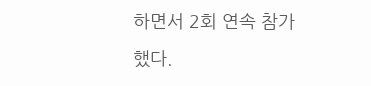하면서 2회 연속 참가했다.